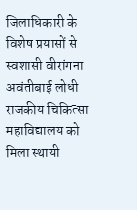जिलाधिकारी के विशेष प्रयासों से स्वशासी वीरांगना अवंतीबाई लोधी राजकीय चिकित्सा महाविद्यालय को मिला स्थायी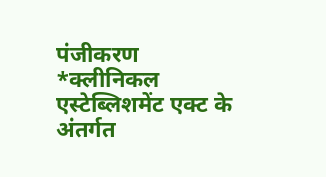पंजीकरण
*क्लीनिकल एस्टेब्लिशमेंट एक्ट के अंतर्गत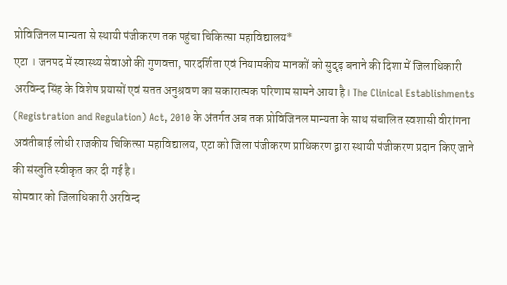प्रोविजिनल मान्यता से स्थायी पंजीकरण तक पहुंचा चिकित्सा महाविद्यालय*
एटा । जनपद में स्वास्थ्य सेवाओं की गुणवत्ता, पारदर्शिता एवं नियामकीय मानकों को सुदृढ़ बनाने की दिशा में जिलाधिकारी अरविन्द सिंह के विशेष प्रयासों एवं सतत अनुश्रवण का सकारात्मक परिणाम सामने आया है। The Clinical Establishments (Registration and Regulation) Act, 2010 के अंतर्गत अब तक प्रोविजिनल मान्यता के साथ संचालित स्वशासी वीरांगना अवंतीबाई लोधी राजकीय चिकित्सा महाविद्यालय, एटा को जिला पंजीकरण प्राधिकरण द्वारा स्थायी पंजीकरण प्रदान किए जाने की संस्तुति स्वीकृत कर दी गई है।
सोमवार को जिलाधिकारी अरविन्द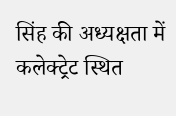सिंह की अध्यक्षता में कलेक्ट्रेट स्थित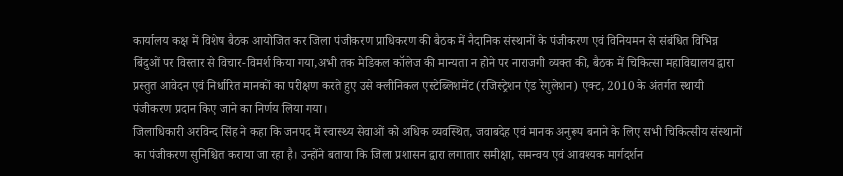कार्यालय कक्ष में विशेष बैठक आयोजित कर जिला पंजीकरण प्राधिकरण की बैठक में नैदानिक संस्थानों के पंजीकरण एवं विनियमन से संबंधित विभिन्न बिंदुओं पर विस्तार से विचार-विमर्श किया गया,अभी तक मेडिकल कॉलेज की मान्यता न होने पर नाराजगी व्यक्त की, बैठक में चिकित्सा महाविद्यालय द्वारा प्रस्तुत आवेदन एवं निर्धारित मानकों का परीक्षण करते हुए उसे क्लीनिकल एस्टेब्लिशमेंट (रजिस्ट्रेशन एंड रेगुलेशन) एक्ट, 2010 के अंतर्गत स्थायी पंजीकरण प्रदान किए जाने का निर्णय लिया गया।
जिलाधिकारी अरविन्द सिंह ने कहा कि जनपद में स्वास्थ्य सेवाओं को अधिक व्यवस्थित, जवाबदेह एवं मानक अनुरूप बनाने के लिए सभी चिकित्सीय संस्थानों का पंजीकरण सुनिश्चित कराया जा रहा है। उन्होंने बताया कि जिला प्रशासन द्वारा लगातार समीक्षा, समन्वय एवं आवश्यक मार्गदर्शन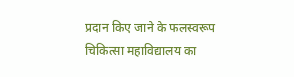प्रदान किए जाने के फलस्वरूप चिकित्सा महाविद्यालय का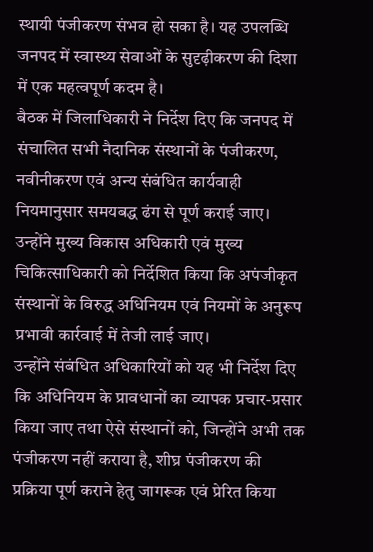स्थायी पंजीकरण संभव हो सका है। यह उपलब्धि जनपद में स्वास्थ्य सेवाओं के सुदृढ़ीकरण की दिशा में एक महत्वपूर्ण कदम है।
बैठक में जिलाधिकारी ने निर्देश दिए कि जनपद में संचालित सभी नैदानिक संस्थानों के पंजीकरण, नवीनीकरण एवं अन्य संबंधित कार्यवाही नियमानुसार समयबद्ध ढंग से पूर्ण कराई जाए। उन्होंने मुख्य विकास अधिकारी एवं मुख्य चिकित्साधिकारी को निर्देशित किया कि अपंजीकृत संस्थानों के विरुद्ध अधिनियम एवं नियमों के अनुरूप प्रभावी कार्रवाई में तेजी लाई जाए।
उन्होंने संबंधित अधिकारियों को यह भी निर्देश दिए कि अधिनियम के प्रावधानों का व्यापक प्रचार-प्रसार किया जाए तथा ऐसे संस्थानों को, जिन्होंने अभी तक पंजीकरण नहीं कराया है, शीघ्र पंजीकरण की प्रक्रिया पूर्ण कराने हेतु जागरूक एवं प्रेरित किया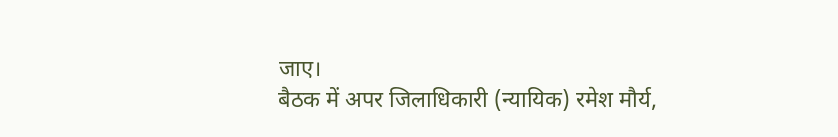जाए।
बैठक में अपर जिलाधिकारी (न्यायिक) रमेश मौर्य,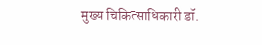मुख्य चिकित्साधिकारी डॉ.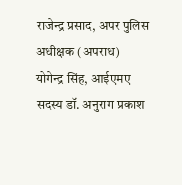राजेन्द्र प्रसाद, अपर पुलिस अधीक्षक (अपराध) योगेन्द्र सिंह, आईएमए सदस्य डॉ. अनुराग प्रकाश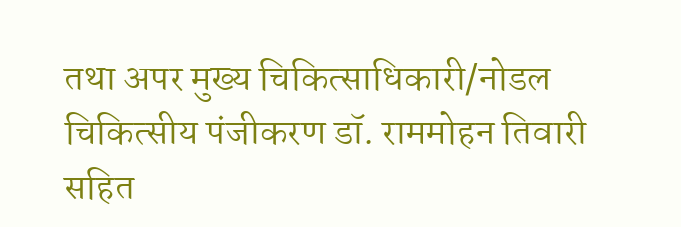तथा अपर मुख्य चिकित्साधिकारी/नोडल चिकित्सीय पंजीकरण डॉ. राममोहन तिवारी सहित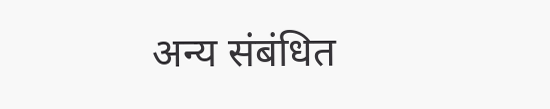अन्य संबंधित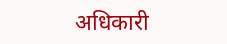अधिकारी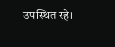उपस्थित रहे।